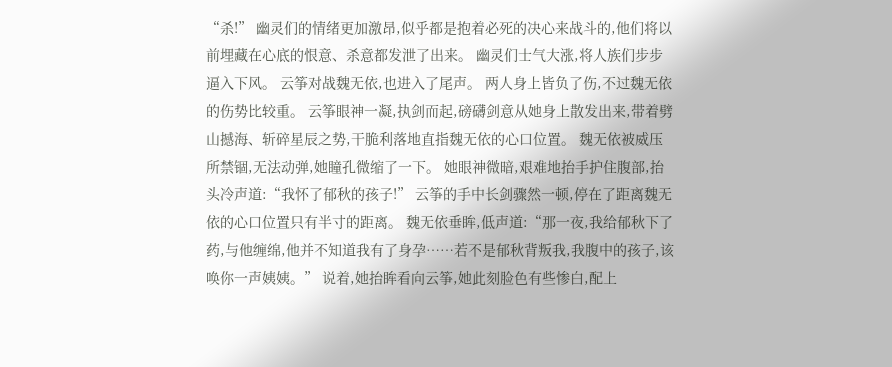“杀!” 幽灵们的情绪更加激昂,似乎都是抱着必死的决心来战斗的,他们将以前埋藏在心底的恨意、杀意都发泄了出来。 幽灵们士气大涨,将人族们步步逼入下风。 云筝对战魏无依,也进入了尾声。 两人身上皆负了伤,不过魏无依的伤势比较重。 云筝眼神一凝,执剑而起,磅礴剑意从她身上散发出来,带着劈山撼海、斩碎星辰之势,干脆利落地直指魏无依的心口位置。 魏无依被威压所禁锢,无法动弹,她瞳孔微缩了一下。 她眼神微暗,艰难地抬手护住腹部,抬头冷声道:“我怀了郁秋的孩子!” 云筝的手中长剑骤然一顿,停在了距离魏无依的心口位置只有半寸的距离。 魏无依垂眸,低声道:“那一夜,我给郁秋下了药,与他缠绵,他并不知道我有了身孕……若不是郁秋背叛我,我腹中的孩子,该唤你一声姨姨。” 说着,她抬眸看向云筝,她此刻脸色有些惨白,配上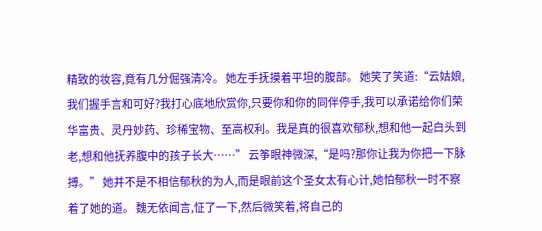精致的妆容,竟有几分倔强清冷。 她左手抚摸着平坦的腹部。 她笑了笑道:“云姑娘,我们握手言和可好?我打心底地欣赏你,只要你和你的同伴停手,我可以承诺给你们荣华富贵、灵丹妙药、珍稀宝物、至高权利。我是真的很喜欢郁秋,想和他一起白头到老,想和他抚养腹中的孩子长大……” 云筝眼神微深,“是吗?那你让我为你把一下脉搏。” 她并不是不相信郁秋的为人,而是眼前这个圣女太有心计,她怕郁秋一时不察着了她的道。 魏无依闻言,怔了一下,然后微笑着,将自己的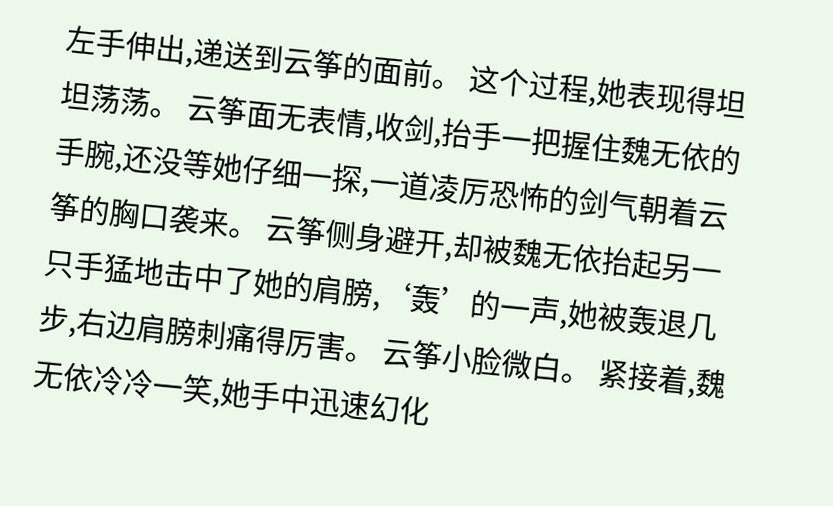左手伸出,递送到云筝的面前。 这个过程,她表现得坦坦荡荡。 云筝面无表情,收剑,抬手一把握住魏无依的手腕,还没等她仔细一探,一道凌厉恐怖的剑气朝着云筝的胸口袭来。 云筝侧身避开,却被魏无依抬起另一只手猛地击中了她的肩膀,‘轰’的一声,她被轰退几步,右边肩膀刺痛得厉害。 云筝小脸微白。 紧接着,魏无依冷冷一笑,她手中迅速幻化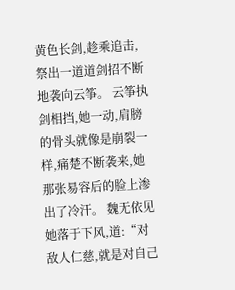黄色长剑,趁乘追击,祭出一道道剑招不断地袭向云筝。 云筝执剑相挡,她一动,肩膀的骨头就像是崩裂一样,痛楚不断袭来,她那张易容后的脸上渗出了冷汗。 魏无依见她落于下风,道:“对敌人仁慈,就是对自己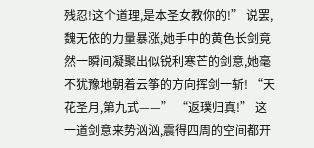残忍!这个道理,是本圣女教你的!” 说罢,魏无依的力量暴涨,她手中的黄色长剑竟然一瞬间凝聚出似锐利寒芒的剑意,她毫不犹豫地朝着云筝的方向挥剑一斩! “天花圣月,第九式——” “返璞归真!” 这一道剑意来势汹汹,震得四周的空间都开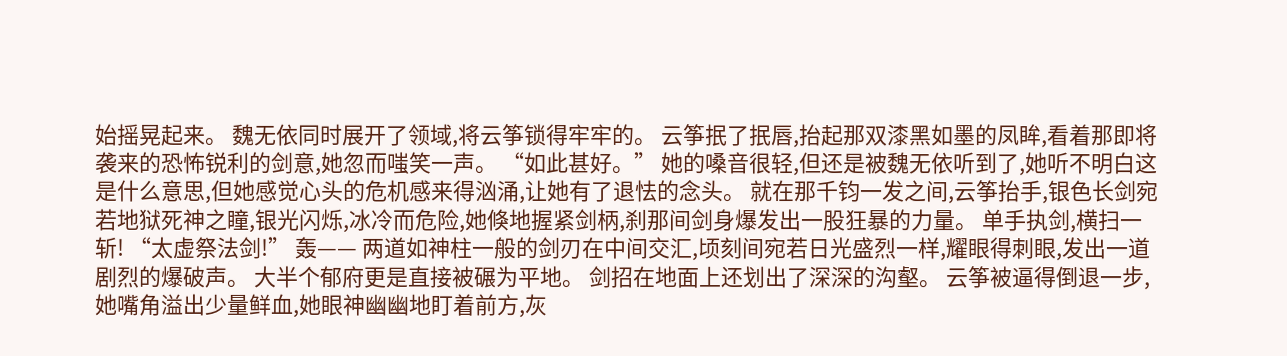始摇晃起来。 魏无依同时展开了领域,将云筝锁得牢牢的。 云筝抿了抿唇,抬起那双漆黑如墨的凤眸,看着那即将袭来的恐怖锐利的剑意,她忽而嗤笑一声。 “如此甚好。” 她的嗓音很轻,但还是被魏无依听到了,她听不明白这是什么意思,但她感觉心头的危机感来得汹涌,让她有了退怯的念头。 就在那千钧一发之间,云筝抬手,银色长剑宛若地狱死神之瞳,银光闪烁,冰冷而危险,她倏地握紧剑柄,刹那间剑身爆发出一股狂暴的力量。 单手执剑,横扫一斩! “太虚祭法剑!” 轰—— 两道如神柱一般的剑刃在中间交汇,顷刻间宛若日光盛烈一样,耀眼得刺眼,发出一道剧烈的爆破声。 大半个郁府更是直接被碾为平地。 剑招在地面上还划出了深深的沟壑。 云筝被逼得倒退一步,她嘴角溢出少量鲜血,她眼神幽幽地盯着前方,灰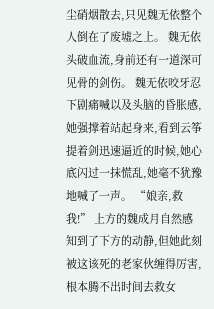尘硝烟散去,只见魏无依整个人倒在了废墟之上。 魏无依头破血流,身前还有一道深可见骨的剑伤。 魏无依咬牙忍下剧痛喊以及头脑的昏胀感,她强撑着站起身来,看到云筝提着剑迅速逼近的时候,她心底闪过一抹慌乱,她毫不犹豫地喊了一声。 “娘亲,救我!” 上方的魏成月自然感知到了下方的动静,但她此刻被这该死的老家伙缠得厉害,根本腾不出时间去救女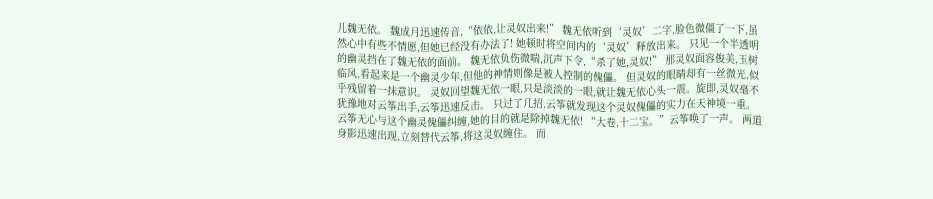儿魏无依。 魏成月迅速传音,“依依,让灵奴出来!” 魏无依听到‘灵奴’二字,脸色微僵了一下,虽然心中有些不情愿,但她已经没有办法了! 她顿时将空间内的‘灵奴’释放出来。 只见一个半透明的幽灵挡在了魏无依的面前。 魏无依负伤微喘,沉声下令,“杀了她,灵奴!” 那灵奴面容俊美,玉树临风,看起来是一个幽灵少年,但他的神情则像是被人控制的傀儡。 但灵奴的眼睛却有一丝微光,似乎残留着一抹意识。 灵奴回望魏无依一眼,只是淡淡的一眼,就让魏无依心头一震。旋即,灵奴毫不犹豫地对云筝出手,云筝迅速反击。 只过了几招,云筝就发现这个灵奴傀儡的实力在天神境一重。 云筝无心与这个幽灵傀儡纠缠,她的目的就是除掉魏无依! “大卷,十二宝。”云筝唤了一声。 两道身影迅速出现,立刻替代云筝,将这灵奴缠住。 而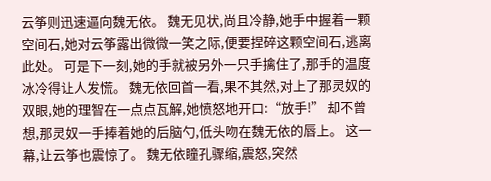云筝则迅速逼向魏无依。 魏无见状,尚且冷静,她手中握着一颗空间石,她对云筝露出微微一笑之际,便要捏碎这颗空间石,逃离此处。 可是下一刻,她的手就被另外一只手擒住了,那手的温度冰冷得让人发慌。 魏无依回首一看,果不其然,对上了那灵奴的双眼,她的理智在一点点瓦解,她愤怒地开口:“放手!” 却不曾想,那灵奴一手捧着她的后脑勺,低头吻在魏无依的唇上。 这一幕,让云筝也震惊了。 魏无依瞳孔骤缩,震怒,突然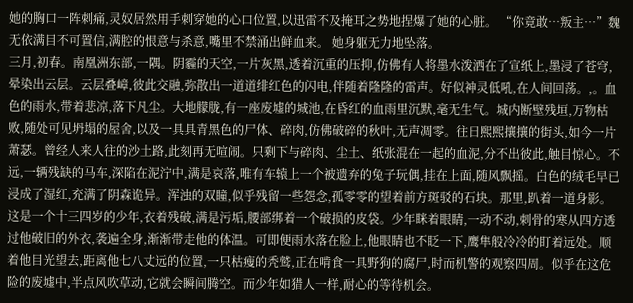她的胸口一阵刺痛,灵奴居然用手刺穿她的心口位置,以迅雷不及掩耳之势地捏爆了她的心脏。 “你竟敢…叛主…”魏无依满目不可置信,满腔的恨意与杀意,嘴里不禁涌出鲜血来。 她身躯无力地坠落。
三月,初春。南凰洲东部,一隅。阴霾的天空,一片灰黑,透着沉重的压抑,仿佛有人将墨水泼洒在了宣纸上,墨浸了苍穹,晕染出云层。云层叠嶂,彼此交融,弥散出一道道绯红色的闪电,伴随着隆隆的雷声。好似神灵低吼,在人间回荡。,。血色的雨水,带着悲凉,落下凡尘。大地朦胧,有一座废墟的城池,在昏红的血雨里沉默,毫无生气。城内断壁残垣,万物枯败,随处可见坍塌的屋舍,以及一具具青黑色的尸体、碎肉,仿佛破碎的秋叶,无声凋零。往日熙熙攘攘的街头,如今一片萧瑟。曾经人来人往的沙土路,此刻再无喧闹。只剩下与碎肉、尘土、纸张混在一起的血泥,分不出彼此,触目惊心。不远,一辆残缺的马车,深陷在泥泞中,满是哀落,唯有车辕上一个被遗弃的兔子玩偶,挂在上面,随风飘摇。白色的绒毛早已浸成了湿红,充满了阴森诡异。浑浊的双瞳,似乎残留一些怨念,孤零零的望着前方斑驳的石块。那里,趴着一道身影。这是一个十三四岁的少年,衣着残破,满是污垢,腰部绑着一个破损的皮袋。少年眯着眼睛,一动不动,刺骨的寒从四方透过他破旧的外衣,袭遍全身,渐渐带走他的体温。可即便雨水落在脸上,他眼睛也不眨一下,鹰隼般冷冷的盯着远处。顺着他目光望去,距离他七八丈远的位置,一只枯瘦的秃鹫,正在啃食一具野狗的腐尸,时而机警的观察四周。似乎在这危险的废墟中,半点风吹草动,它就会瞬间腾空。而少年如猎人一样,耐心的等待机会。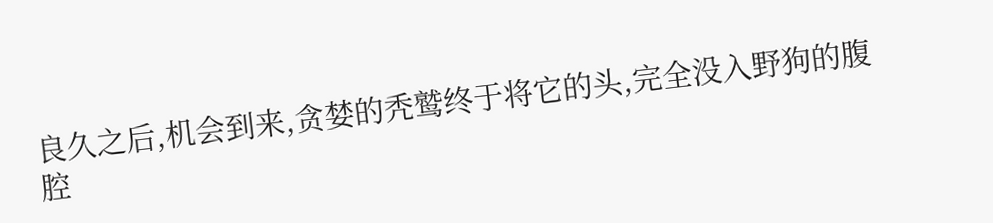良久之后,机会到来,贪婪的秃鹫终于将它的头,完全没入野狗的腹腔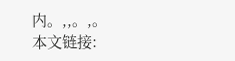内。,,。,。
本文链接: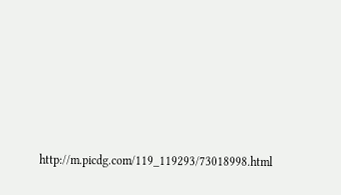http://m.picdg.com/119_119293/73018998.html